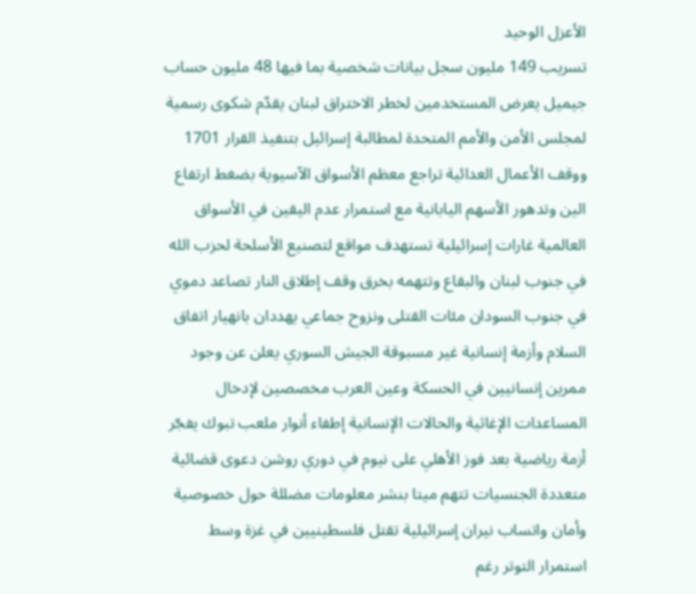الأعزل الوحيد
تسريب 149 مليون سجل بيانات شخصية بما فيها 48 مليون حساب جيميل يعرض المستخدمين لخطر الاختراق لبنان يقدّم شكوى رسمية لمجلس الأمن والأمم المتحدة لمطالبة إسرائيل بتنفيذ القرار 1701 ووقف الأعمال العدائية تراجع معظم الأسواق الآسيوية بضغط ارتفاع الين وتدهور الأسهم اليابانية مع استمرار عدم اليقين في الأسواق العالمية غارات إسرائيلية تستهدف مواقع لتصنيع الأسلحة لحزب الله في جنوب لبنان والبقاع وتتهمه بخرق وقف إطلاق النار تصاعد دموي في جنوب السودان مئات القتلى ونزوح جماعي يهددان بانهيار اتفاق السلام وأزمة إنسانية غير مسبوقة الجيش السوري يعلن عن وجود ممرين إنسانيين في الحسكة وعين العرب مخصصين لإدخال المساعدات الإغاثية والحالات الإنسانية إطفاء أنوار ملعب تبوك يفجّر أزمة رياضية بعد فوز الأهلي على نيوم في دوري روشن دعوى قضائية متعددة الجنسيات تتهم ميتا بنشر معلومات مضللة حول خصوصية وأمان واتساب نيران إسرائيلية تقتل فلسطينيين في غزة وسط استمرار التوتر رغم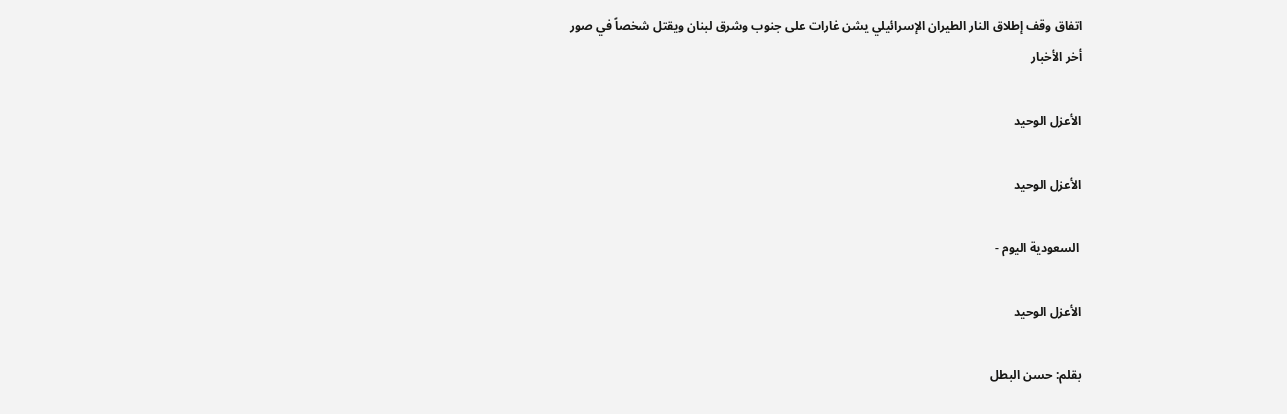اتفاق وقف إطلاق النار الطيران الإسرائيلي يشن غارات على جنوب وشرق لبنان ويقتل شخصاً في صور
أخر الأخبار

الأعزل الوحيد

الأعزل الوحيد

 السعودية اليوم -

الأعزل الوحيد

بقلم: حسن البطل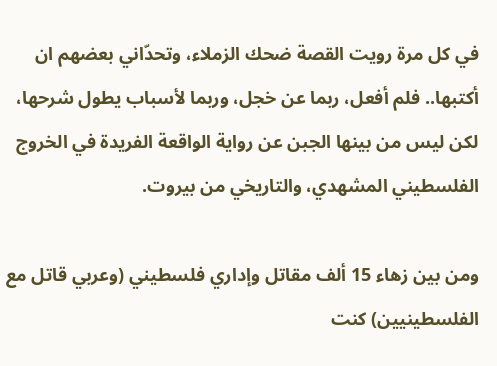في كل مرة رويت القصة ضحك الزملاء، وتحدّاني بعضهم ان أكتبها.. فلم أفعل، ربما عن خجل، وربما لأسباب يطول شرحها، لكن ليس من بينها الجبن عن رواية الواقعة الفريدة في الخروج الفلسطيني المشهدي، والتاريخي من بيروت.

ومن بين زهاء 15 ألف مقاتل وإداري فلسطيني (وعربي قاتل مع الفلسطينيين) كنت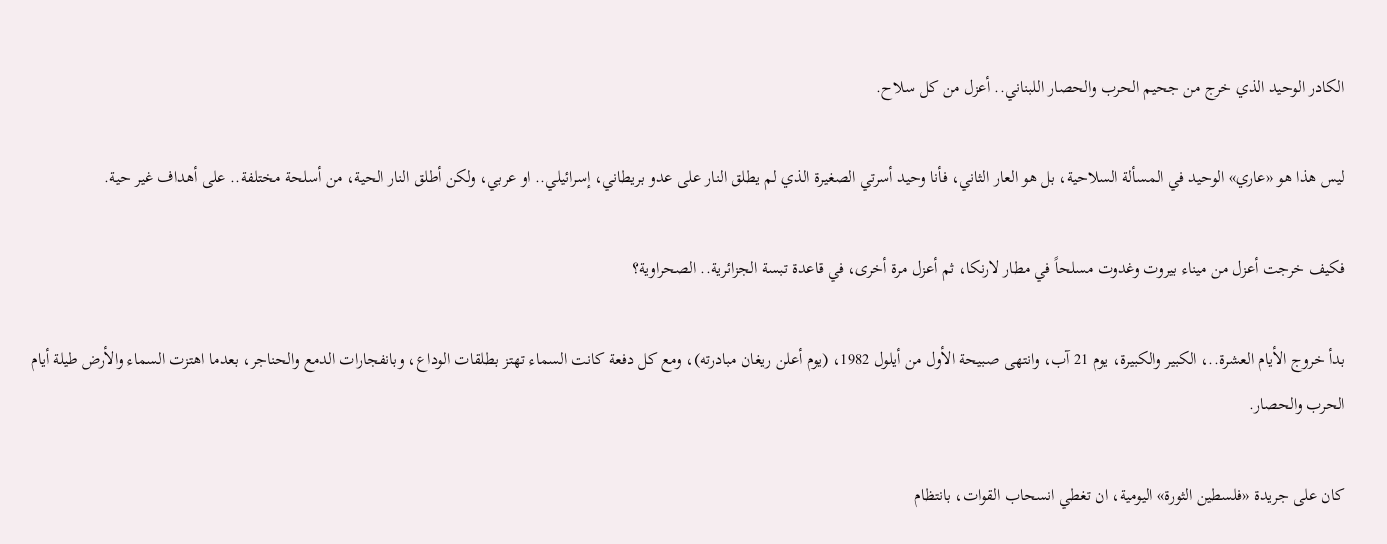الكادر الوحيد الذي خرج من جحيم الحرب والحصار اللبناني.. أعزل من كل سلاح.

ليس هذا هو «عاري» الوحيد في المسألة السلاحية، بل هو العار الثاني، فأنا وحيد أسرتي الصغيرة الذي لم يطلق النار على عدو بريطاني، إسرائيلي.. او عربي، ولكن أطلق النار الحية، من أسلحة مختلفة.. على أهداف غير حية.

فكيف خرجت أعزل من ميناء بيروت وغدوت مسلحاً في مطار لارنكا، ثم أعزل مرة أخرى، في قاعدة تبسة الجزائرية.. الصحراوية؟

بدأ خروج الأيام العشرة..، الكبير والكبيرة، يوم 21 آب، وانتهى صبيحة الأول من أيلول 1982، (يوم أعلن ريغان مبادرته)، ومع كل دفعة كانت السماء تهتز بطلقات الوداع، وبانفجارات الدمع والحناجر، بعدما اهتزت السماء والأرض طيلة أيام الحرب والحصار.

كان على جريدة «فلسطين الثورة» اليومية، ان تغطي انسحاب القوات، بانتظام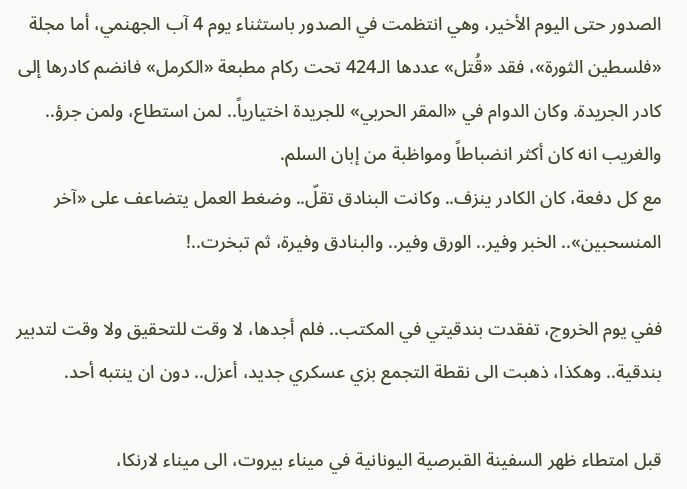الصدور حتى اليوم الأخير، وهي انتظمت في الصدور باستثناء يوم 4 آب الجهنمي، أما مجلة «فلسطين الثورة»، فقد «قُتل» عددها الـ424 تحت ركام مطبعة «الكرمل» فانضم كادرها إلى كادر الجريدة. وكان الدوام في «المقر الحربي» للجريدة اختيارياً.. لمن استطاع، ولمن جرؤ.. والغريب انه كان أكثر انضباطاً ومواظبة من إبان السلم.
مع كل دفعة، كان الكادر ينزف.. وكانت البنادق تقلّ.. وضغط العمل يتضاعف على «آخر المنسحبين».. الخبر وفير.. الورق وفير.. والبنادق وفيرة، ثم تبخرت..!

ففي يوم الخروج، تفقدت بندقيتي في المكتب.. فلم أجدها، لا وقت للتحقيق ولا وقت لتدبير بندقية.. وهكذا، ذهبت الى نقطة التجمع بزي عسكري جديد، أعزل.. دون ان ينتبه أحد.

قبل امتطاء ظهر السفينة القبرصية اليونانية في ميناء بيروت، الى ميناء لارنكا،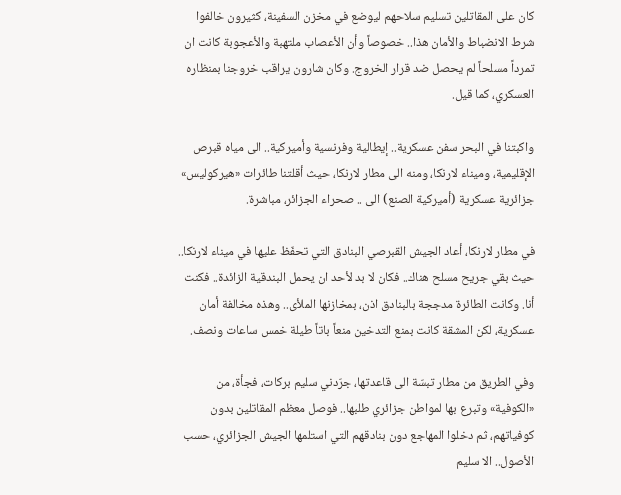كان على المقاتلين تسليم سلاحهم ليوضع في مخزن السفينة، كثيرون خالفوا شرط الانضباط والأمان هذا.. خصوصاً وأن الأعصاب ملتهبة والأعجوبة كانت ان تمرداً مسلحاً لم يحصل ضد قرار الخروج. وكان شارون يراقب خروجنا بمنظاره العسكري، كما قيل.

واكبتنا في البحر سفن عسكرية.. إيطالية وفرنسية وأميركية.. الى مياه قبرص الإقليمية، وميناء لارنكا، ومنه الى مطار لارنكا، حيث أقلتنا طائرات «هيركوليس» جزائرية عسكرية (أميركية الصنع) الى .. صحراء الجزائر، مباشرة.

في مطار لارنكا، أعاد الجيش القبرصي البنادق التي تحفّظ عليها في ميناء لارنكا.. حيث بقي جريح مسلح هناك.. فكان لا بد لأحد ان يحمل البندقية الزائدة.. فكنت أنا. وكانت الطائرة مدججة بالبنادق اذن، بمخازنها الملأى.. وهذه مخالفة أمان عسكرية، لكن المشقة كانت بمنع التدخين منعاً باتاً طيلة خمس ساعات ونصف.

وفي الطريق من مطار تبسّة الى قاعدتها، جرّدني سليم بركات، فجأة، من «الكوفية» وتبرع بها لمواطن جزائري طلبها.. فوصل معظم المقاتلين بدون كوفياتهم، ثم دخلوا المهاجع دون بنادقهم التي استلمها الجيش الجزائري، حسب الأصول.. الا سليم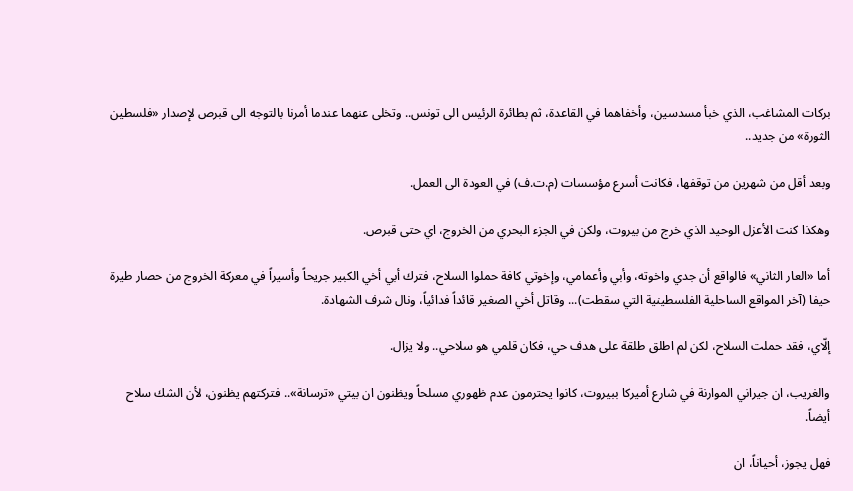بركات المشاغب، الذي خبأ مسدسين، وأخفاهما في القاعدة، ثم بطائرة الرئيس الى تونس.. وتخلى عنهما عندما أمرنا بالتوجه الى قبرص لإصدار «فلسطين الثورة» من جديد..

وبعد أقل من شهرين من توقفها، فكانت أسرع مؤسسات (م.ت.ف) في العودة الى العمل.

وهكذا كنت الأعزل الوحيد الذي خرج من بيروت، ولكن في الجزء البحري من الخروج، اي حتى قبرص.

أما «العار الثاني» فالواقع أن جدي واخوته، وأبي وأعمامي، وإخوتي كافة حملوا السلاح، فترك أبي أخي الكبير جريحاً وأسيراً في معركة الخروج من حصار طيرة حيفا (آخر المواقع الساحلية الفلسطينية التي سقطت)... وقاتل أخي الصغير قائداً فدائياً، ونال شرف الشهادة.

إلّاي، فقد حملت السلاح، لكن لم اطلق طلقة على هدف حي، فكان قلمي هو سلاحي.. ولا يزال.

والغريب، ان جيراني الموارنة في شارع أميركا ببيروت، كانوا يحترمون عدم ظهوري مسلحاً ويظنون ان بيتي «ترسانة».. فتركتهم يظنون، لأن الشك سلاح أيضاً.

فهل يجوز، أحياناً، ان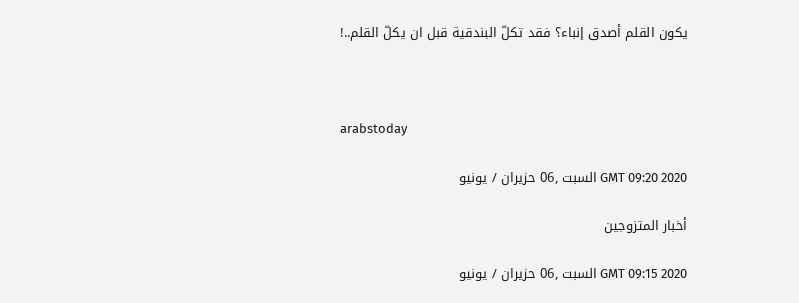يكون القلم أصدق إنباء؟ فقد تكلّ البندقية قبل ان يكلّ القلم..!



arabstoday

GMT 09:20 2020 السبت ,06 حزيران / يونيو

أخبار المتزوجين

GMT 09:15 2020 السبت ,06 حزيران / يونيو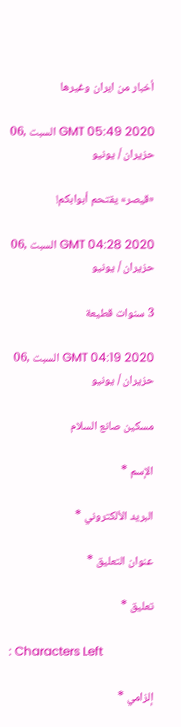أخبار من ايران وغيرها

GMT 05:49 2020 السبت ,06 حزيران / يونيو

«قيصر» يقتحم أبوابكم!

GMT 04:28 2020 السبت ,06 حزيران / يونيو

3 سنوات قطيعة

GMT 04:19 2020 السبت ,06 حزيران / يونيو

مسكين صانع السلام

الإسم *

البريد الألكتروني *

عنوان التعليق *

تعليق *

: Characters Left

إلزامي *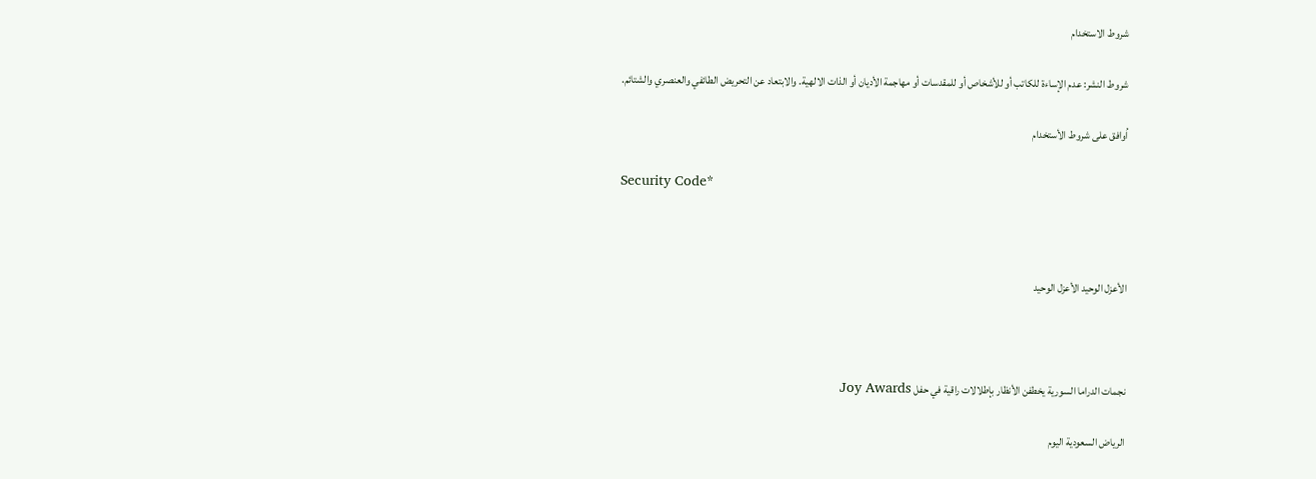شروط الاستخدام

شروط النشر: عدم الإساءة للكاتب أو للأشخاص أو للمقدسات أو مهاجمة الأديان أو الذات الالهية. والابتعاد عن التحريض الطائفي والعنصري والشتائم.

اُوافق على شروط الأستخدام

Security Code*



الأعزل الوحيد الأعزل الوحيد



نجمات الدراما السورية يخطفن الأنظار بإطلالات راقية في حفل Joy Awards

الرياض السعودية اليوم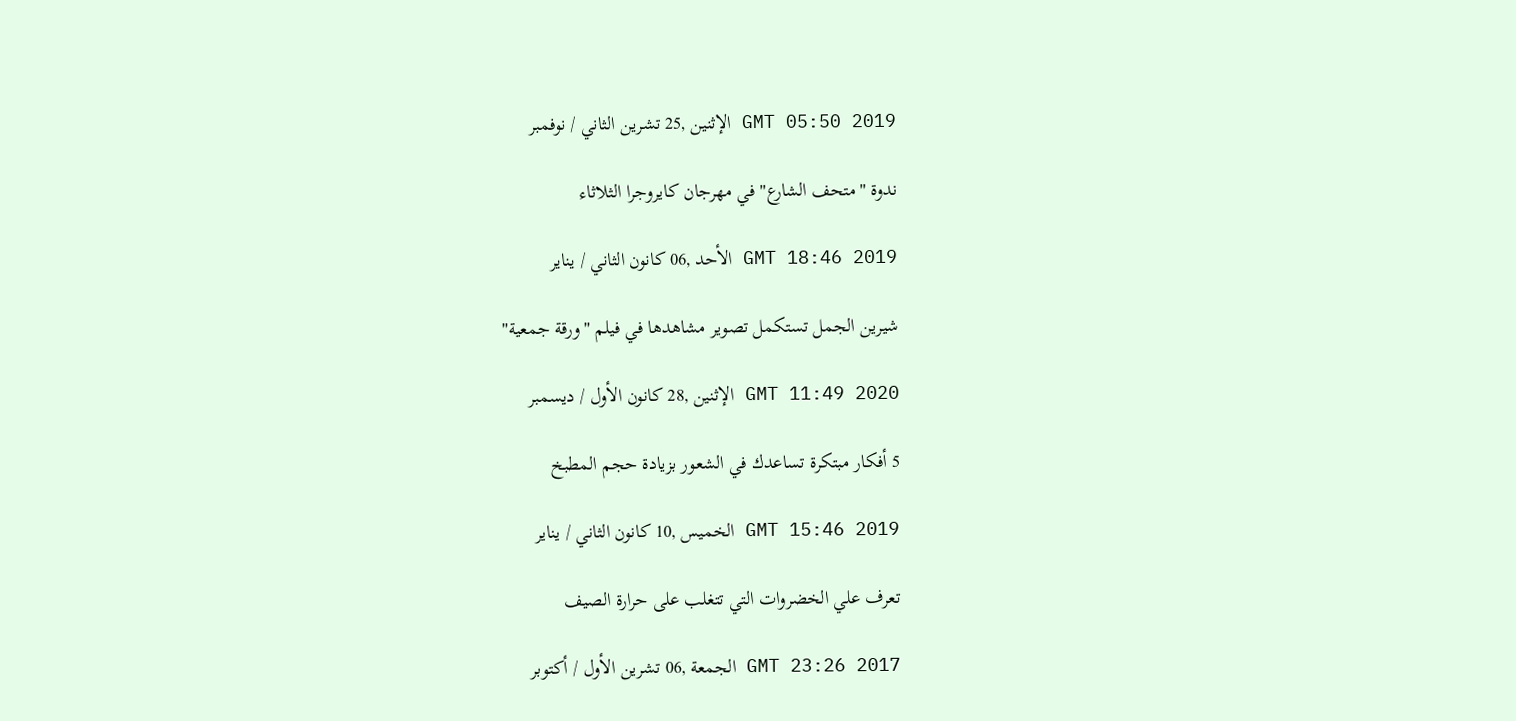GMT 05:50 2019 الإثنين ,25 تشرين الثاني / نوفمبر

ندوة "متحف الشارع" في مهرجان كايروجرا الثلاثاء

GMT 18:46 2019 الأحد ,06 كانون الثاني / يناير

شيرين الجمل تستكمل تصوير مشاهدها في فيلم "ورقة جمعية"

GMT 11:49 2020 الإثنين ,28 كانون الأول / ديسمبر

5 أفكار مبتكرة تساعدك في الشعور بزيادة حجم المطبخ

GMT 15:46 2019 الخميس ,10 كانون الثاني / يناير

تعرف علي الخضروات التي تتغلب على حرارة الصيف

GMT 23:26 2017 الجمعة ,06 تشرين الأول / أكتوبر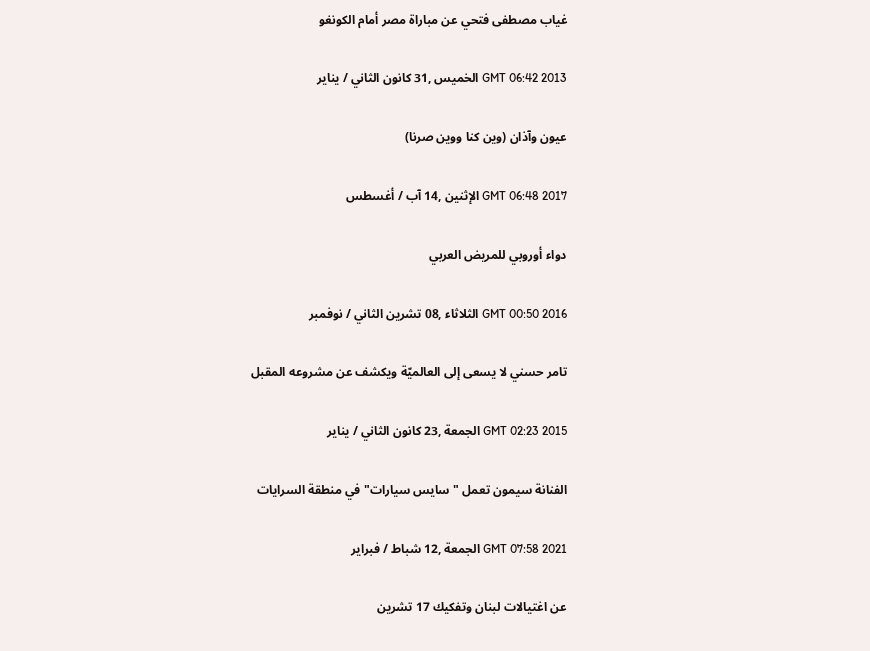غياب مصطفى فتحي عن مباراة مصر أمام الكونغو

GMT 06:42 2013 الخميس ,31 كانون الثاني / يناير

عيون وآذان (وين كنا ووين صرنا)

GMT 06:48 2017 الإثنين ,14 آب / أغسطس

دواء أوروبي للمريض العربي

GMT 00:50 2016 الثلاثاء ,08 تشرين الثاني / نوفمبر

تامر حسني لا يسعى إلى العالميّة ويكشف عن مشروعه المقبل

GMT 02:23 2015 الجمعة ,23 كانون الثاني / يناير

الفنانة سيمون تعمل "سايس سيارات" في منطقة السرايات

GMT 07:58 2021 الجمعة ,12 شباط / فبراير

عن اغتيالات لبنان وتفكيك 17 تشرين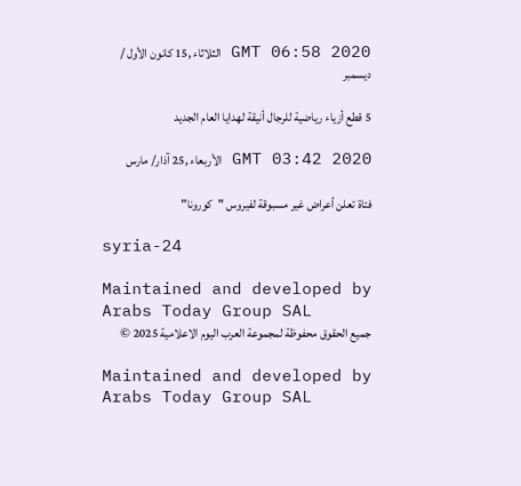GMT 06:58 2020 الثلاثاء ,15 كانون الأول / ديسمبر

5 قطع أزياء رياضية للرجال أنيقة لهدايا العام الجديد

GMT 03:42 2020 الأربعاء ,25 آذار/ مارس

فتاة تعلن أعراض غير مسبوقة لفيروس "كورونا"

syria-24

Maintained and developed by Arabs Today Group SAL
جميع الحقوق محفوظة لمجموعة العرب اليوم الاعلامية 2025 ©

Maintained and developed by Arabs Today Group SAL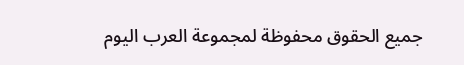جميع الحقوق محفوظة لمجموعة العرب اليوم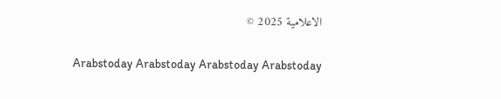الاعلامية 2025 ©

Arabstoday Arabstoday Arabstoday Arabstoday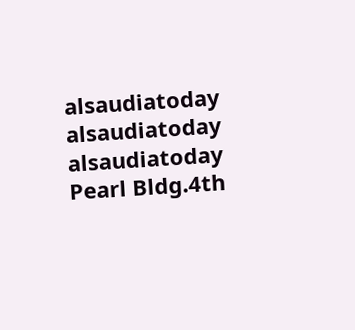alsaudiatoday alsaudiatoday alsaudiatoday
Pearl Bldg.4th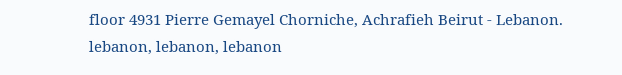floor 4931 Pierre Gemayel Chorniche, Achrafieh Beirut - Lebanon.
lebanon, lebanon, lebanon